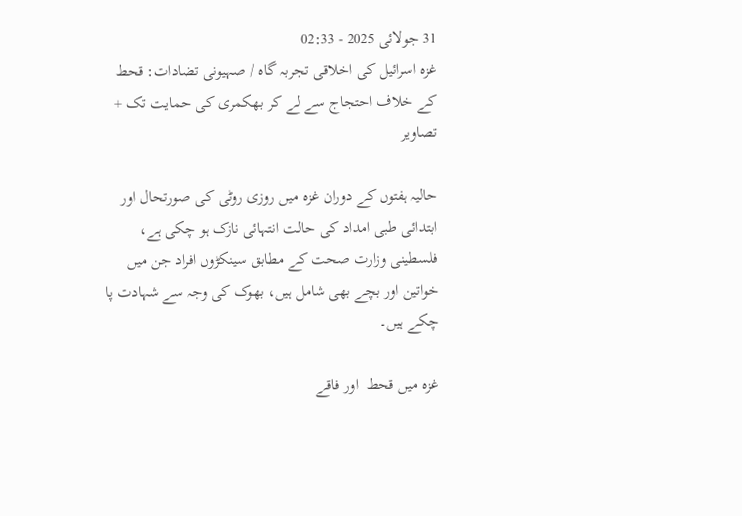31 جولائی 2025 - 02:33
غزہ اسرائیل کی اخلاقی تجربہ گاہ / صہیونی تضادات: قحط کے خلاف احتجاج سے لے کر بھکمری کی حمایت تک + تصاویر

حالیہ ہفتوں کے دوران غزہ میں روزی روٹی کی صورتحال اور ابتدائی طبی امداد کی حالت انتہائی نازک ہو چکی ہے، فلسطینی وزارت صحت کے مطابق سینکڑوں افراد جن میں خواتین اور بچے بھی شامل ہیں، بھوک کی وجہ سے شہادت پا چکے ہیں۔

غزہ میں قحط  اور فاقے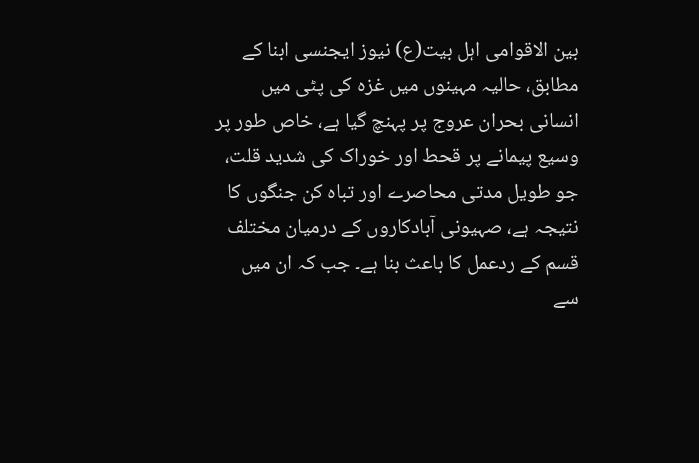بین الاقوامی اہل بیت(ع) نیوز ایجنسی ابنا کے مطابق، حالیہ مہینوں میں غزہ کی پٹی میں انسانی بحران عروج پر پہنچ گیا ہے، خاص طور پر وسیع پیمانے پر قحط اور خوراک کی شدید قلت، جو طویل مدتی محاصرے اور تباہ کن جنگوں کا نتیجہ ہے، صہیونی آبادکاروں کے درمیان مختلف قسم کے ردعمل کا باعث بنا ہے۔ جب کہ ان میں سے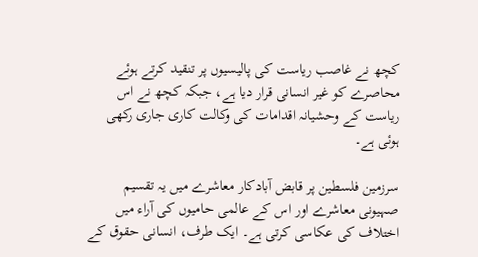کچھ نے غاصب ریاست کی پالیسیوں پر تنقید کرتے ہوئے محاصرے کو غیر انسانی قرار دیا ہے، جبکہ کچھ نے اس ریاست کے وحشیانہ اقدامات کی وکالت کاری جاری رکھی ہوئی ہے۔

سرزمین فلسطین پر قابض آبادکار معاشرے میں یہ تقسیم صہیونی معاشرے اور اس کے عالمی حامیوں کی آراء میں اختلاف کی عکاسی کرتی ہے۔ ایک طرف، انسانی حقوق کے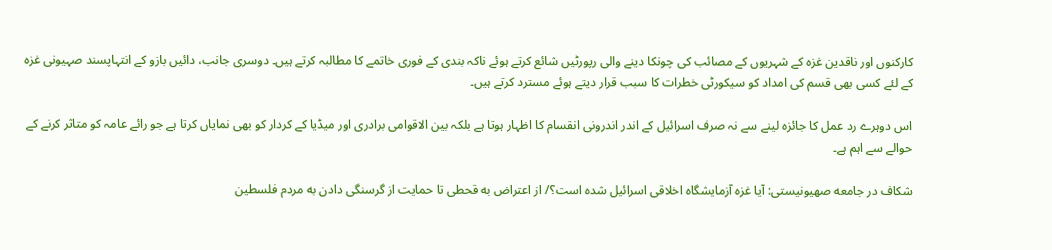کارکنوں اور ناقدین غزہ کے شہریوں کے مصائب کی چونکا دینے والی رپورٹیں شائع کرتے ہوئے ناکہ بندی کے فوری خاتمے کا مطالبہ کرتے ہیں۔ دوسری جانب، دائیں بازو کے انتہاپسند صہیونی غزہ کے لئے کسی بھی قسم کی امداد کو سیکورٹی خطرات کا سبب قرار دیتے ہوئے مسترد کرتے ہیں۔

اس دوہرے رد عمل کا جائزہ لینے سے نہ صرف اسرائیل کے اندر اندرونی انقسام کا اظہار ہوتا ہے بلکہ بین الاقوامی برادری اور میڈیا کے کردار کو بھی نمایاں کرتا ہے جو رائے عامہ کو متاثر کرنے کے حوالے سے اہم ہے۔

شکاف در جامعه صهیونیستی: آیا غزه آزمایشگاه اخلاقی اسرائیل شده است؟/ از اعتراض به قحطی تا حمایت از گرسنگی دادن به مردم فلسطین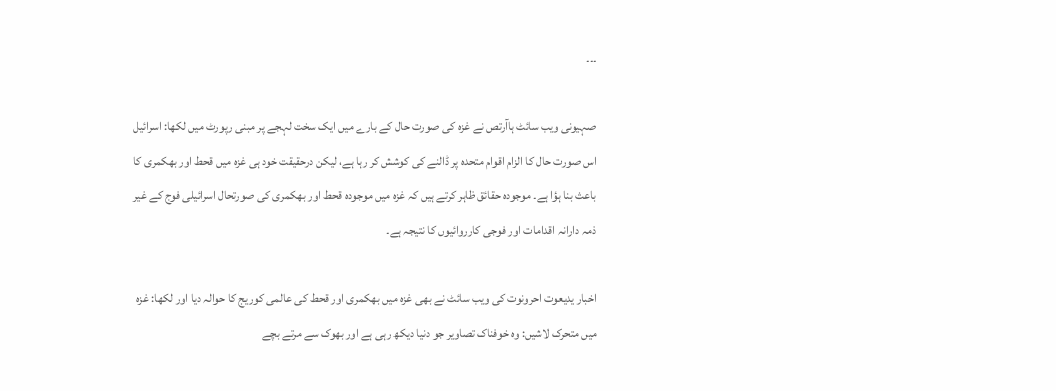۔۔۔

صہیونی ویب سائٹ ہاآرتص نے غزہ کی صورت حال کے بارے میں ایک سخت لہجے پر مبنی رپورٹ میں لکھا: اسرائیل اس صورت حال کا الزام اقوام متحدہ پر ڈالنے کی کوشش کر رہا ہے، لیکن درحقیقت خود ہی غزہ میں قحط اور بھکمری کا باعث بنا ہؤا ہے۔ موجودہ حقائق ظاہر کرتے ہیں کہ غزہ میں موجودہ قحط اور بھکمری کی صورتحال اسرائیلی فوج کے غیر ذمہ دارانہ اقدامات اور فوجی کارروائیوں کا نتیجہ ہے۔

اخبار یدیعوت احرونوت کی ویب سائٹ نے بھی غزہ میں بھکمری اور قحط کی عالمی کوریج کا حوالہ دیا اور لکھا: غزہ میں متحرک لاشیں: وہ خوفناک تصاویر جو دنیا دیکھ رہی ہے اور بھوک سے مرتے بچے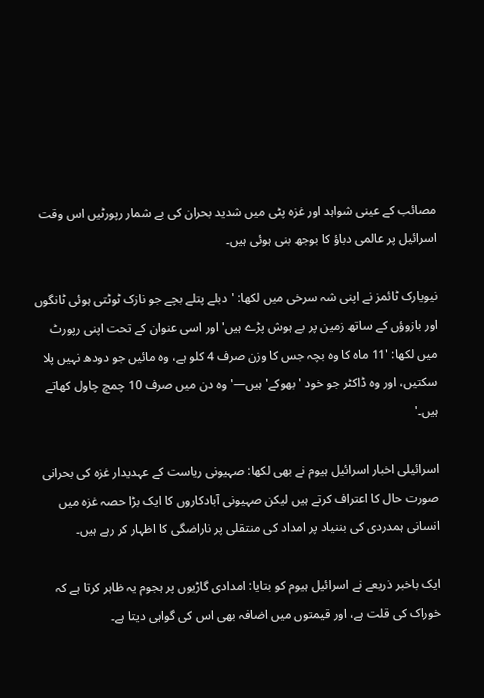مصائب کے عینی شواہد اور غزہ پٹی میں شدید بحران کی بے شمار رپورٹیں اس وقت اسرائیل پر عالمی دباؤ کا بوجھ بنی ہوئی ہیں۔

نیویارک ٹائمز نے اپنی شہ سرخی میں لکھا: 'دبلے پتلے بچے جو نازک ٹوٹتی ہوئی ٹانگوں اور بازوؤں کے ساتھ زمین پر بے ہوش پڑے ہیں' اور اسی عنوان کے تحت اپنی رپورٹ میں لکھا: '11 ماہ کا وہ بچہ جس کا وزن صرف 4 کلو ہے، وہ مائیں جو دودھ نہیں پلا سکتیں، اور وہ ڈاکٹر جو خود 'بھوکے' ہیں—'وہ دن میں صرف 10 چمچ چاول کھاتے ہیں۔'

اسرائیلی اخبار اسرائیل ہیوم نے بھی لکھا: صہیونی ریاست کے عہدیدار غزہ کی بحرانی صورت حال کا اعتراف کرتے ہیں لیکن صہیونی آبادکاروں کا ایک بڑا حصہ غزہ میں انسانی ہمدردی کی بننیاد پر امداد کی منتقلی پر ناراضگی کا اظہار کر رہے ہیں۔

ایک باخبر ذریعے نے اسرائیل ہیوم کو بتایا: امدادی گاڑیوں پر ہجوم یہ ظاہر کرتا ہے کہ خوراک کی قلت ہے، اور قیمتوں میں اضافہ بھی اس کی گواہی دیتا ہے۔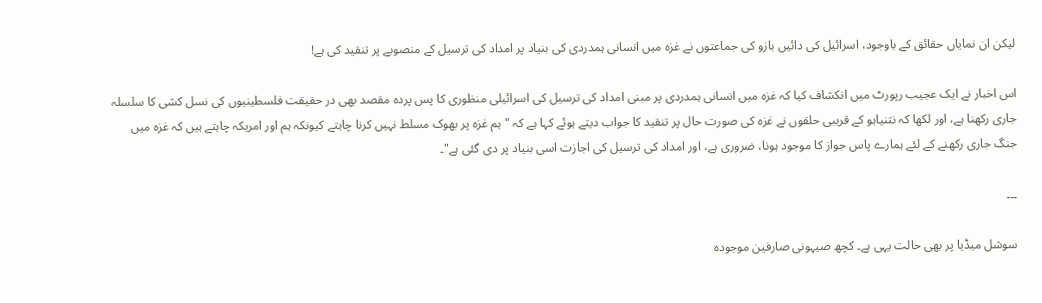لیکن ان نمایاں حقائق کے باوجود، اسرائیل کی دائیں بازو کی جماعتوں نے غزہ میں انسانی ہمدردی کی بنیاد پر امداد کی ترسیل کے منصوبے پر تنقید کی ہے!

اس اخبار نے ایک عجیب رپورٹ میں انکشاف کیا کہ غزہ میں انسانی ہمدردی پر مبنی امداد کی ترسیل کی اسرائیلی منظوری کا پس پردہ مقصد بھی در حقیقت فلسطینیوں کی نسل کشی کا سلسلہ جاری رکھنا ہے، اور لکھا کہ نتنیاہو کے قریبی حلقوں نے غزہ کی صورت حال پر تنقید کا جواب دیتے ہوئے کہا ہے کہ "ہم غزہ پر بھوک مسلط نہیں کرنا چاہتے کیونکہ ہم اور امریکہ چاہتے ہیں کہ غزہ میں جنگ جاری رکھنے کے لئے ہمارے پاس جواز کا موجود ہونا، ضروری ہے، اور امداد کی ترسیل کی اجازت اسی بنیاد پر دی گئی ہے"۔

۔۔۔

سوشل میڈیا پر بھی حالت یہی ہے۔ کچھ صیہونی صارفین موجودہ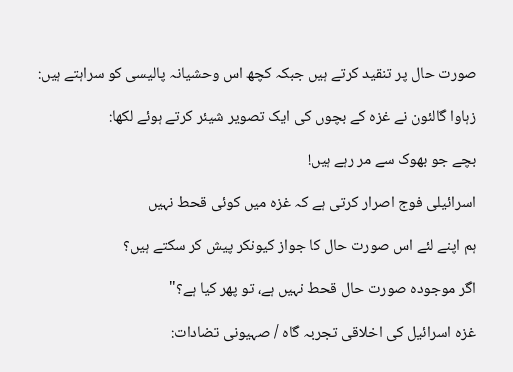صورت حال پر تنقید کرتے ہیں جبکہ کچھ اس وحشیانہ پالیسی کو سراہتے ہیں:

زہاوا گالئون نے غزہ کے بچوں کی ایک تصویر شیئر کرتے ہوئے لکھا:

بچے جو بھوک سے مر رہے ہیں!

اسرائیلی فوج اصرار کرتی ہے کہ غزہ میں کوئی قحط نہیں

ہم اپنے لئے اس صورت حال کا جواز کیونکر پیش کر سکتے ہیں؟

اگر موجودہ صورت حال قحط نہیں ہے، تو پھر کیا ہے؟"

غزہ اسرائیل کی اخلاقی تجربہ گاہ / صہیونی تضادات: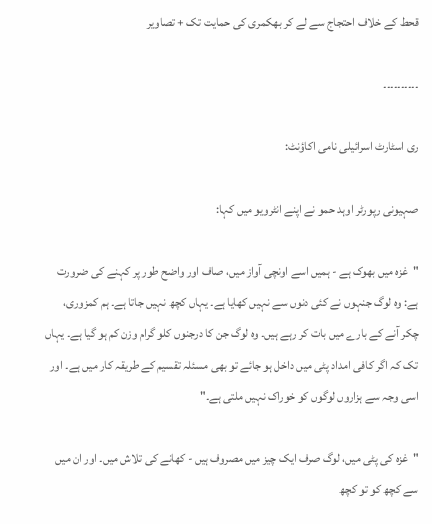قحط کے خلاف احتجاج سے لے کر بھکمری کی حمایت تک + تصاویر

۔۔۔۔۔۔۔۔۔۔

ری اسٹارٹ اسرائیلی نامی اکاؤنٹ:

صہیونی رپورٹر اوہد حمو نے اپنے انٹرویو میں کہا:

"غزہ میں بھوک ہے - ہمیں اسے اونچی آواز میں، صاف اور واضح طور پر کہنے کی ضرورت ہے: وہ لوگ جنہوں نے کئی دنوں سے نہیں کھایا ہے۔ یہاں کچھ نہیں جاتا ہے۔ ہم کمزوری، چکر آنے کے بارے میں بات کر رہے ہیں۔ وہ لوگ جن کا درجنوں کلو گرام وزن کم ہو گیا ہے۔ یہاں تک کہ اگر کافی امداد پٹی میں داخل ہو جائے تو بھی مسئلہ تقسیم کے طریقہ کار میں ہے۔ اور اسی وجہ سے ہزاروں لوگوں کو خوراک نہیں ملتی ہے۔"

"غزہ کی پٹی میں، لوگ صرف ایک چیز میں مصروف ہیں - کھانے کی تلاش میں۔ اور ان میں سے کچھ کو تو کچھ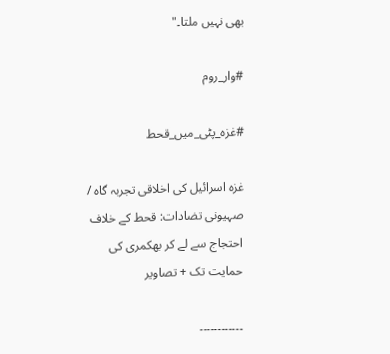بھی نہیں ملتا۔"

#وار_روم

#غزہ_پٹی_میں_قحط

غزہ اسرائیل کی اخلاقی تجربہ گاہ / صہیونی تضادات: قحط کے خلاف احتجاج سے لے کر بھکمری کی حمایت تک + تصاویر

۔۔۔۔۔۔۔۔۔۔۔۔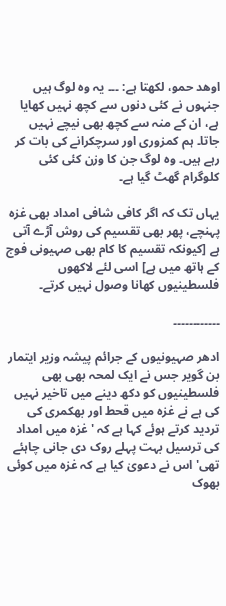اوهد حمو، لکھتا ہے: ۔۔۔ یہ وہ لوگ ہیں جنہوں نے کئی دنوں سے کچھ نہیں کھایا ہے، ان کے منہ سے کچھ بھی نیچے نہیں جاتا۔ ہم کمزوری اور سرچکرانے کی بات کر رہے ہیں۔ وہ لوگ جن کا وزن کئی کئی کلوگرام گھٹ گیا ہے۔

یہاں تک کہ اگر کافی شافی امداد بھی غزہ پہنچے، پھر بھی تقسیم کی روش آڑے آتی ہے [کیونکہ تقسیم کا کام بھی صہیونی فوج کے ہاتھ میں ہے] اسی لئے لاکھوں فلسطینیوں کھانا وصول نہیں کرتے۔

۔۔۔۔۔۔۔۔۔۔۔۔

ادھر صہیونیوں کے جرائم پیشہ وزیر ایتمار بن گویر جس نے ایک لمحہ بھی بھی فلسطینیوں کو دکھ دینے میں تاخیر نہیں کی ہے نے غزہ میں قحط اور بھکمری کی تردید کرتے ہوئے کہا ہے کہ 'غزہ میں امداد کی ترسیل بہت پہلے روک دی جانی چاہئے تھی' اس نے دعویٰ کیا ہے کہ غزہ میں کوئی بھوک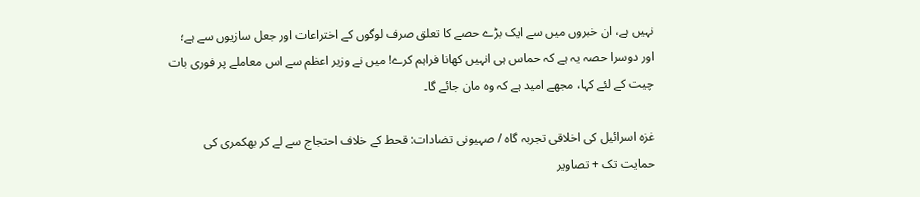نہیں ہے، ان خبروں میں سے ایک بڑے حصے کا تعلق صرف لوگوں کے اختراعات اور جعل سازیوں سے ہے؛ اور دوسرا حصہ یہ ہے کہ حماس ہی انہیں کھانا فراہم کرے! میں نے وزیر اعظم سے اس معاملے پر فوری بات چیت کے لئے کہا، مجھے امید ہے کہ وہ مان جائے گا۔

غزہ اسرائیل کی اخلاقی تجربہ گاہ / صہیونی تضادات: قحط کے خلاف احتجاج سے لے کر بھکمری کی حمایت تک + تصاویر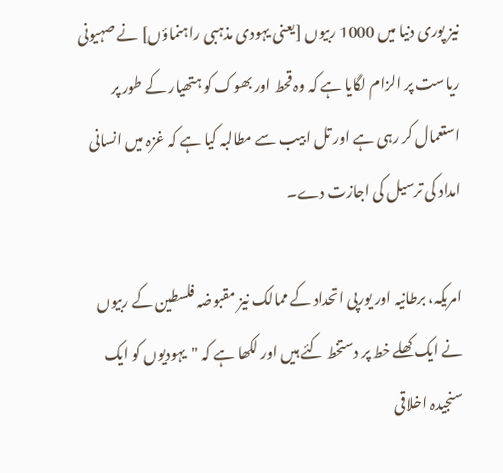نیز پوری دنیا میں 1000 ربیوں [یعنی یہودی مذہبی راہنماؤں] نے صہیونی ریاست پر الزام لگایا ہے کہ وہ قحط اور بھوک کو ہتھیار کے طور پر استعمال کر رہی ہے اور تل ابیب سے مطالبہ کیا ہے کہ غزہ میں انسانی امداد کی ترسیل کی اجازت دے۔

امریکہ، برطانیہ اور یورپی اتحداد کے ممالک نیز مقبوضہ فلسطین کے ربیوں نے ایک کھلے خط پر دستخط کئے ہیں اور لکھا ہے کہ "یہودیوں کو ایک سنجیدہ اخلاقی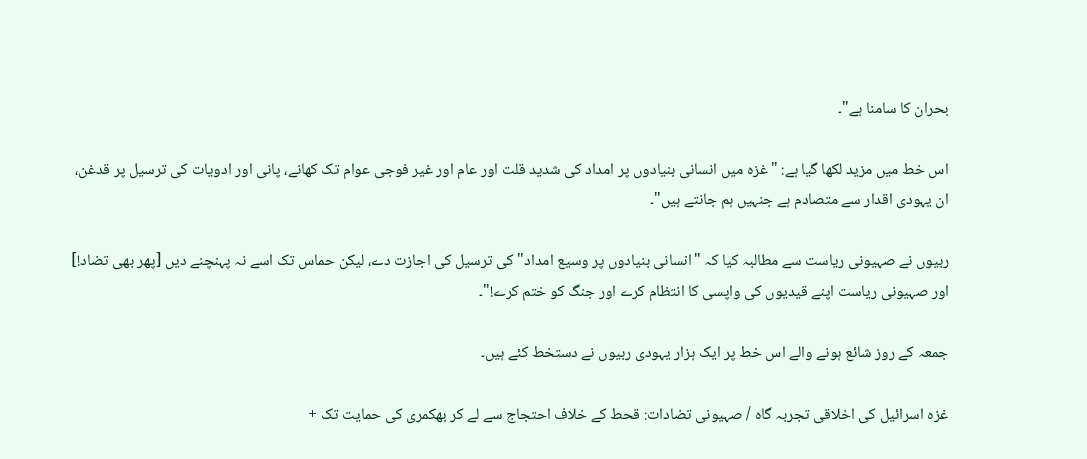بحران کا سامنا ہے"۔

اس خط میں مزید لکھا گیا ہے: "غزہ میں انسانی بنیادوں پر امداد کی شدید قلت اور عام اور غیر فوجی عوام تک کھانے، پانی اور ادویات کی ترسیل پر قدغن، ان یہودی اقدار سے متصادم ہے جنہیں ہم جانتے ہیں"۔

ربیوں نے صہیونی ریاست سے مطالبہ کیا کہ "انسانی بنیادوں پر وسیع امداد" کی ترسیل کی اجازت دے، لیکن حماس تک اسے نہ پہنچنے دیں [پھر بھی تضاد!] اور صہیونی ریاست اپنے قیدیوں کی واپسی کا انتظام کرے اور جنگ کو ختم کرے!"۔

جمعہ کے روز شائع ہونے والے اس خط پر ایک ہزار یہودی ربیوں نے دستخط کئے ہیں۔

غزہ اسرائیل کی اخلاقی تجربہ گاہ / صہیونی تضادات: قحط کے خلاف احتجاج سے لے کر بھکمری کی حمایت تک +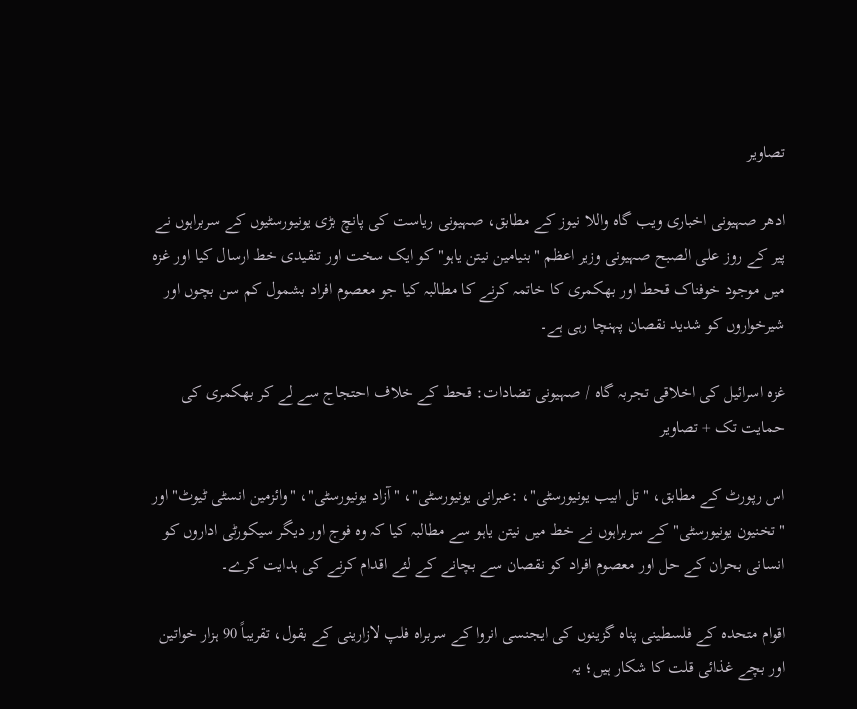تصاویر

ادھر صہیونی اخباری ویب گاہ واللا نیوز کے مطابق، صہیونی ریاست کی پانچ بڑی یونیورسٹیوں کے سربراہوں نے پیر کے روز علی الصبح صہیونی وزیر اعظم "بنیامین نیتن یاہو" کو ایک سخت اور تنقیدی خط ارسال کیا اور غزہ میں موجود خوفناک قحط اور بھکمری کا خاتمہ کرنے کا مطالبہ کیا جو معصوم افراد بشمول کم سن بچوں اور شیرخواروں کو شدید نقصان پہنچا رہی ہے۔

غزہ اسرائیل کی اخلاقی تجربہ گاہ / صہیونی تضادات: قحط کے خلاف احتجاج سے لے کر بھکمری کی حمایت تک + تصاویر

اس رپورٹ کے مطابق، "تل ابیب یونیورسٹی"، :عبرانی یونیورسٹی"، "آزاد یونیورسٹی"، "وائزمین انسٹی ٹیوٹ" اور "تخنیون یونیورسٹی" کے سربراہوں نے خط میں نیتن یاہو سے مطالبہ کیا کہ وہ فوج اور دیگر سیکورٹی اداروں کو انسانی بحران کے حل اور معصوم افراد کو نقصان سے بچانے کے لئے اقدام کرنے کی ہدایت کرے۔

اقوام متحدہ کے فلسطینی پناہ گزینوں کی ایجنسی انروا کے سربراہ فلپ لازارینی کے بقول، تقریباً 90 ہزار خواتین اور بچے غذائی قلت کا شکار ہیں؛ یہ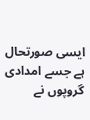ایسی صورتحال ہے جسے امدادی گروپوں نے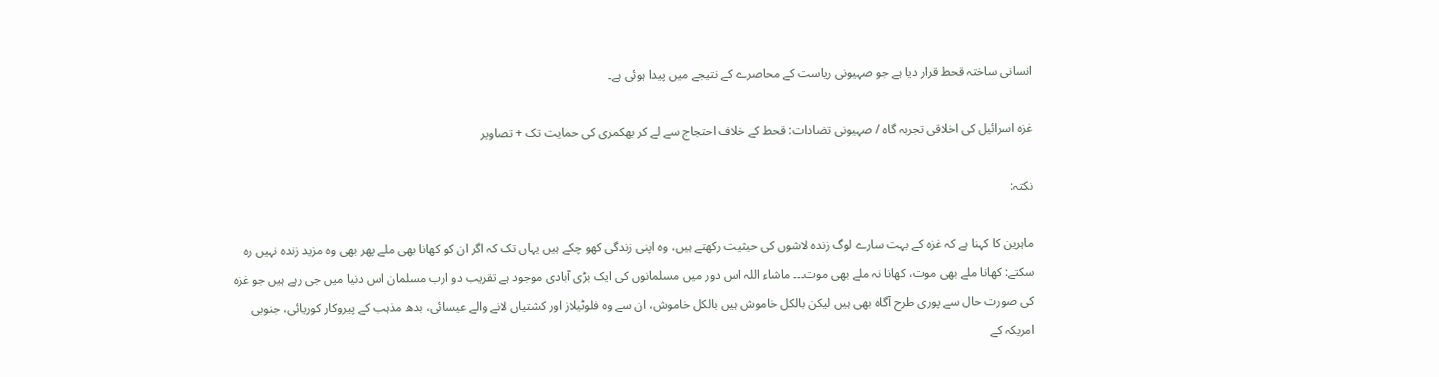انسانی ساختہ قحط قرار دیا ہے جو صہیونی ریاست کے محاصرے کے نتیجے میں پیدا ہوئی ہے۔

غزہ اسرائیل کی اخلاقی تجربہ گاہ / صہیونی تضادات: قحط کے خلاف احتجاج سے لے کر بھکمری کی حمایت تک + تصاویر

نکتہ:

ماہرین کا کہنا ہے کہ غزہ کے بہت سارے لوگ زندہ لاشوں کی حیثیت رکھتے ہیں، وہ اپنی زندگی کھو چکے ہيں یہاں تک کہ اگر ان کو کھانا بھی ملے پھر بھی وہ مزید زندہ نہیں رہ سکتے: کھانا ملے بھی موت، کھانا نہ ملے بھی موت۔۔۔ ماشاء اللہ اس دور میں مسلمانوں کی ایک بڑی آبادی موجود ہے تقریب دو ارب مسلمان اس دنیا میں جی رہے ہیں جو غزہ کی صورت حال سے پوری طرح آگاہ بھی ہیں لیکن بالکل خاموش ہیں بالکل خاموش، ان سے وہ فلوٹیلاز اور کشتیاں لانے والے عیسائی، بدھ مذہب کے پیروکار کوریائی، جنوبی امریکہ کے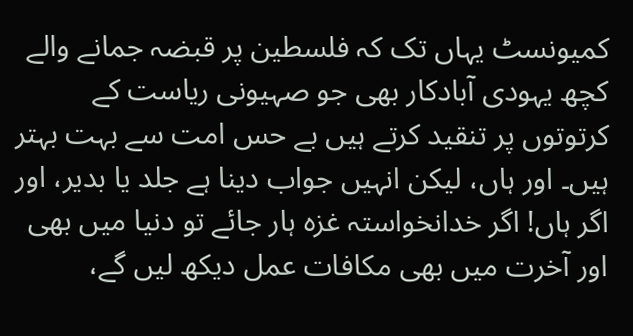کمیونسٹ یہاں تک کہ فلسطین پر قبضہ جمانے والے کچھ یہودی آبادکار بھی جو صہیونی ریاست کے کرتوتوں پر تنقید کرتے ہیں بے حس امت سے بہت بہتر ہیں۔ اور ہاں، لیکن انہیں جواب دینا ہے جلد یا بدیر، اور اگر ہاں! اگر خدانخواستہ غزہ ہار جائے تو دنیا میں بھی اور آخرت میں بھی مکافات عمل دیکھ لیں گے،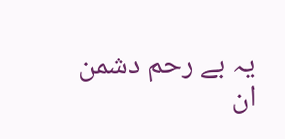یہ بے رحم دشمن ان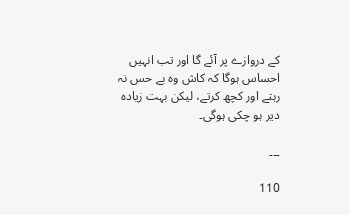کے دروازے پر آئے گا اور تب انہیں احساس ہوگا کہ کاش وہ بے حس نہ رہتے اور کچھ کرتے، لیکن بہت زیادہ دیر ہو چکی ہوگی۔

۔۔۔

110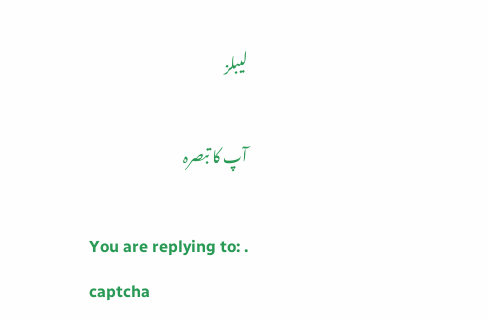لیبلز

آپ کا تبصرہ

You are replying to: .
captcha